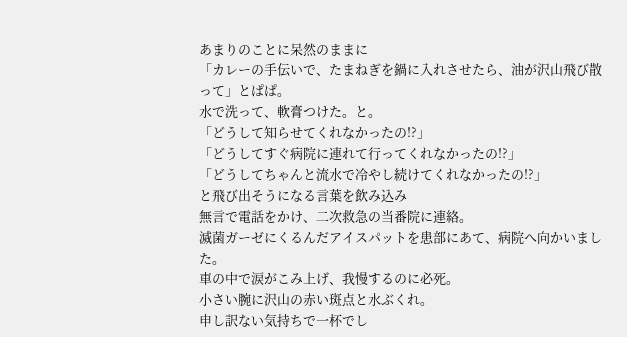あまりのことに呆然のままに
「カレーの手伝いで、たまねぎを鍋に入れさせたら、油が沢山飛び散って」とぱぱ。
水で洗って、軟膏つけた。と。
「どうして知らせてくれなかったの!?」
「どうしてすぐ病院に連れて行ってくれなかったの!?」
「どうしてちゃんと流水で冷やし続けてくれなかったの!?」
と飛び出そうになる言葉を飲み込み
無言で電話をかけ、二次救急の当番院に連絡。
滅菌ガーゼにくるんだアイスパットを患部にあて、病院へ向かいました。
車の中で涙がこみ上げ、我慢するのに必死。
小さい腕に沢山の赤い斑点と水ぶくれ。
申し訳ない気持ちで一杯でし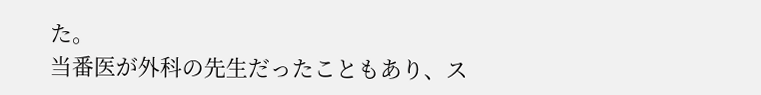た。
当番医が外科の先生だったこともあり、ス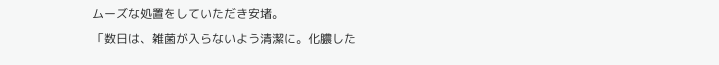ムーズな処置をしていただき安堵。
「数日は、雑菌が入らないよう清潔に。化膿した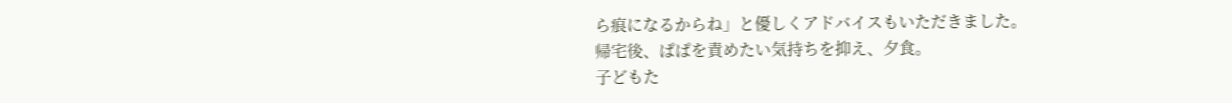ら痕になるからね」と優しくアドバイスもいただきました。
帰宅後、ぱぱを責めたい気持ちを抑え、夕食。
子どもた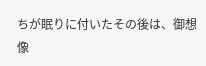ちが眠りに付いたその後は、御想像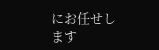にお任せします